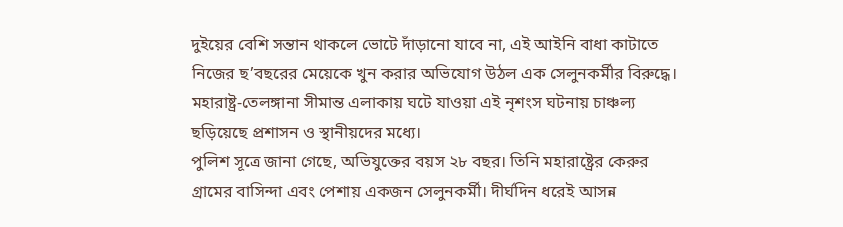দুইয়ের বেশি সন্তান থাকলে ভোটে দাঁড়ানো যাবে না, এই আইনি বাধা কাটাতে নিজের ছ’বছরের মেয়েকে খুন করার অভিযোগ উঠল এক সেলুনকর্মীর বিরুদ্ধে। মহারাষ্ট্র-তেলঙ্গানা সীমান্ত এলাকায় ঘটে যাওয়া এই নৃশংস ঘটনায় চাঞ্চল্য ছড়িয়েছে প্রশাসন ও স্থানীয়দের মধ্যে।
পুলিশ সূত্রে জানা গেছে, অভিযুক্তের বয়স ২৮ বছর। তিনি মহারাষ্ট্রের কেরুর গ্রামের বাসিন্দা এবং পেশায় একজন সেলুনকর্মী। দীর্ঘদিন ধরেই আসন্ন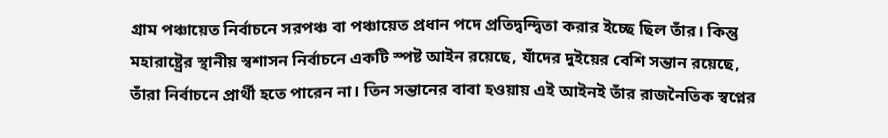গ্রাম পঞ্চায়েত নির্বাচনে সরপঞ্চ বা পঞ্চায়েত প্রধান পদে প্রতিদ্বন্দ্বিতা করার ইচ্ছে ছিল তাঁর। কিন্তু মহারাষ্ট্রের স্থানীয় স্বশাসন নির্বাচনে একটি স্পষ্ট আইন রয়েছে, যাঁদের দুইয়ের বেশি সন্তান রয়েছে, তাঁরা নির্বাচনে প্রার্থী হতে পারেন না। তিন সন্তানের বাবা হওয়ায় এই আইনই তাঁর রাজনৈতিক স্বপ্নের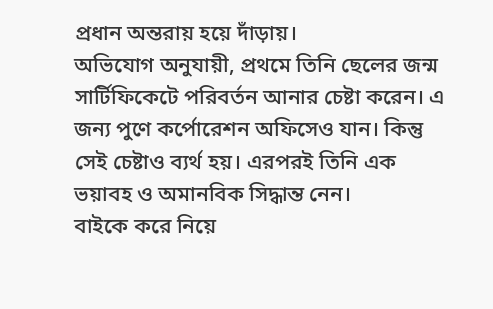প্রধান অন্তরায় হয়ে দাঁড়ায়।
অভিযোগ অনুযায়ী, প্রথমে তিনি ছেলের জন্ম সার্টিফিকেটে পরিবর্তন আনার চেষ্টা করেন। এ জন্য পুণে কর্পোরেশন অফিসেও যান। কিন্তু সেই চেষ্টাও ব্যর্থ হয়। এরপরই তিনি এক ভয়াবহ ও অমানবিক সিদ্ধান্ত নেন।
বাইকে করে নিয়ে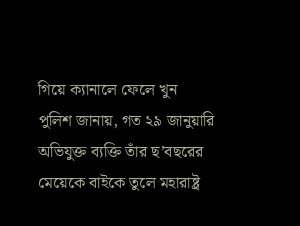গিয়ে ক্যানালে ফেলে খুন
পুলিশ জানায়, গত ২৯ জানুয়ারি অভিযুক্ত ব্যক্তি তাঁর ছ’বছরের মেয়েকে বাইকে তুলে মহারাষ্ট্র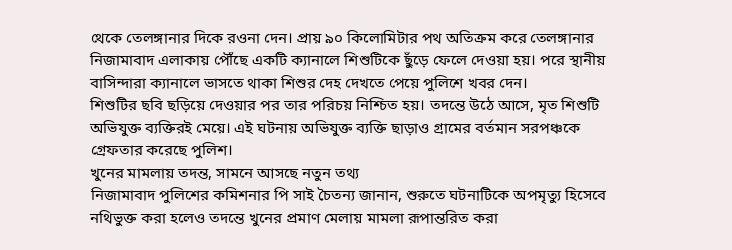থেকে তেলঙ্গানার দিকে রওনা দেন। প্রায় ৯০ কিলোমিটার পথ অতিক্রম করে তেলঙ্গানার নিজামাবাদ এলাকায় পৌঁছে একটি ক্যানালে শিশুটিকে ছুঁড়ে ফেলে দেওয়া হয়। পরে স্থানীয় বাসিন্দারা ক্যানালে ভাসতে থাকা শিশুর দেহ দেখতে পেয়ে পুলিশে খবর দেন।
শিশুটির ছবি ছড়িয়ে দেওয়ার পর তার পরিচয় নিশ্চিত হয়। তদন্তে উঠে আসে, মৃত শিশুটি অভিযুক্ত ব্যক্তিরই মেয়ে। এই ঘটনায় অভিযুক্ত ব্যক্তি ছাড়াও গ্রামের বর্তমান সরপঞ্চকে গ্রেফতার করেছে পুলিশ।
খুনের মামলায় তদন্ত, সামনে আসছে নতুন তথ্য
নিজামাবাদ পুলিশের কমিশনার পি সাই চৈতন্য জানান, শুরুতে ঘটনাটিকে অপমৃত্যু হিসেবে নথিভুক্ত করা হলেও তদন্তে খুনের প্রমাণ মেলায় মামলা রূপান্তরিত করা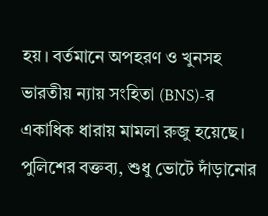হয়। বর্তমানে অপহরণ ও খুনসহ ভারতীয় ন্যায় সংহিতা (BNS)-র একাধিক ধারায় মামলা রুজু হয়েছে।
পুলিশের বক্তব্য, শুধু ভোটে দাঁড়ানোর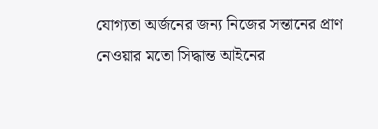যোগ্যতা অর্জনের জন্য নিজের সন্তানের প্রাণ নেওয়ার মতো সিদ্ধান্ত আইনের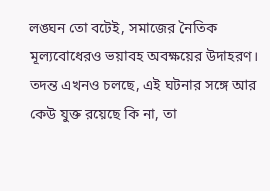লঙ্ঘন তো বটেই, সমাজের নৈতিক মূল্যবোধেরও ভয়াবহ অবক্ষয়ের উদাহরণ। তদন্ত এখনও চলছে, এই ঘটনার সঙ্গে আর কেউ যুক্ত রয়েছে কি না, তা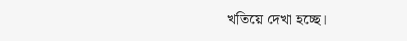খতিয়ে দেখা হচ্ছে।